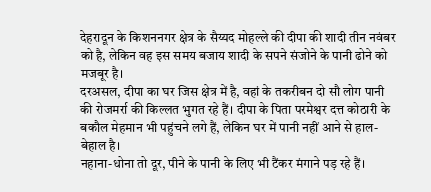देहरादून के किशननगर क्षेत्र के सैय्यद मोहल्ले की दीपा की शादी तीन नवंबर को है, लेकिन वह इस समय बजाय शादी के सपने संजोने के पानी ढोने को मजबूर है।
दरअसल, दीपा का घर जिस क्षेत्र में है, वहां के तकरीबन दो सौ लोग पानी की रोजमर्रा की किल्लत भुगत रहे हैं। दीपा के पिता परमेश्वर दत्त कोठारी के बकौल मेहमान भी पहुंचने लगे हैं, लेकिन घर में पानी नहीं आने से हाल-बेहाल है।
नहाना-धोना तो दूर, पीने के पानी के लिए भी टैंकर मंगाने पड़ रहे हैं।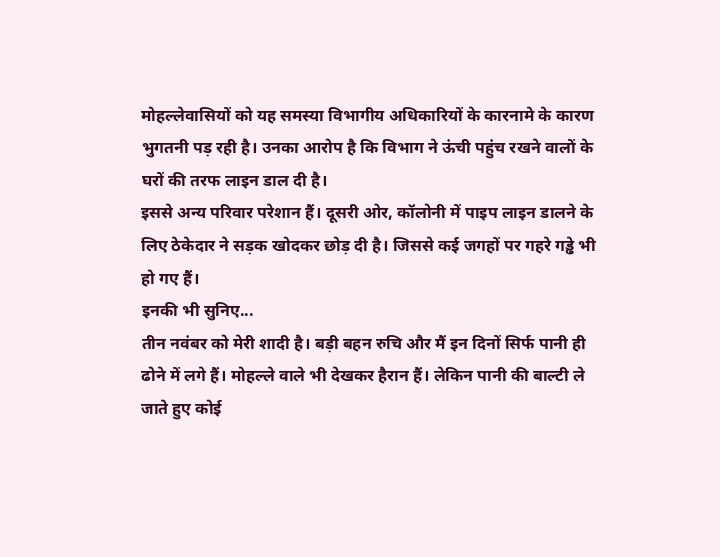मोहल्लेवासियों को यह समस्या विभागीय अधिकारियों के कारनामे के कारण भुगतनी पड़ रही है। उनका आरोप है कि विभाग ने ऊंची पहुंच रखने वालों के घरों की तरफ लाइन डाल दी है।
इससे अन्य परिवार परेशान हैं। दूसरी ओर, कॉलोनी में पाइप लाइन डालने के लिए ठेकेदार ने सड़क खोदकर छोड़ दी है। जिससे कई जगहों पर गहरे गड्ढे भी हो गए हैं।
इनकी भी सुनिए...
तीन नवंबर को मेरी शादी है। बड़ी बहन रुचि और मैं इन दिनों सिर्फ पानी ही ढोने में लगे हैं। मोहल्ले वाले भी देखकर हैरान हैं। लेकिन पानी की बाल्टी ले जाते हुए कोई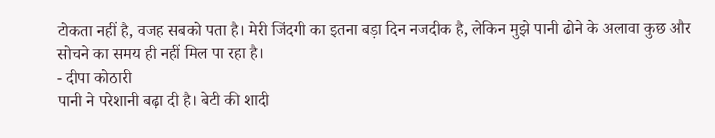टोकता नहीं है, वजह सबको पता है। मेरी जिंदगी का इतना बड़ा दिन नजदीक है, लेकिन मुझे पानी ढोने के अलावा कुछ और सोचने का समय ही नहीं मिल पा रहा है।
- दीपा कोठारी
पानी ने परेशानी बढ़ा दी है। बेटी की शादी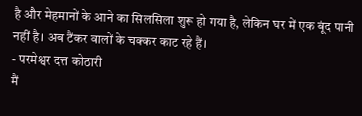है और मेहमानों के आने का सिलसिला शुरू हो गया है, लेकिन घर में एक बूंद पानी नहीं है। अब टैंकर वालों के चक्कर काट रहे हैं।
- परमेश्वर दत्त कोठारी
मैं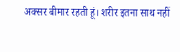अक्सर बीमार रहती हूं। शरीर इतना साथ नहीं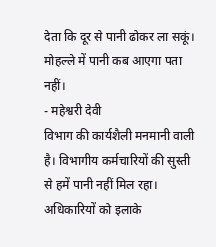देता कि दूर से पानी ढोकर ला सकूं। मोहल्ले में पानी कब आएगा पता नहीं।
- महेश्वरी देवी
विभाग की कार्यशैली मनमानी वाली है। विभागीय कर्मचारियों की सुस्ती से हमें पानी नहीं मिल रहा। अधिकारियों को इलाके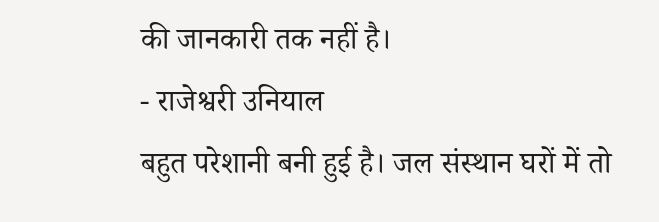की जानकारी तक नहीं है।
- राजेश्वरी उनियाल
बहुत परेशानी बनी हुई है। जल संस्थान घरों में तो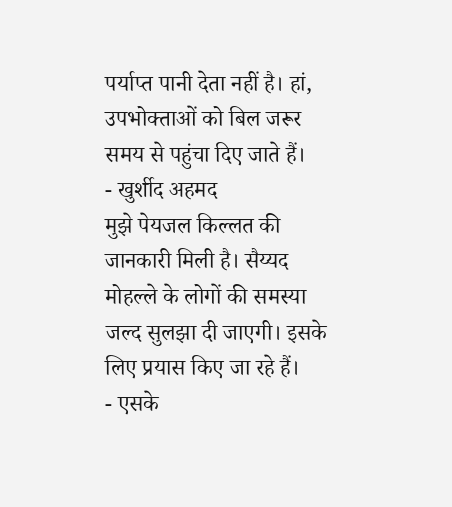पर्याप्त पानी देता नहीं है। हां, उपभोक्ताओं को बिल जरूर समय से पहुंचा दिए जाते हैं।
- खुर्शीद अहमद
मुझे पेयजल किल्लत की जानकारी मिली है। सैय्यद मोहल्ले के लोगों की समस्या जल्द सुलझा दी जाएगी। इसके लिए प्रयास किए जा रहे हैं।
- एसके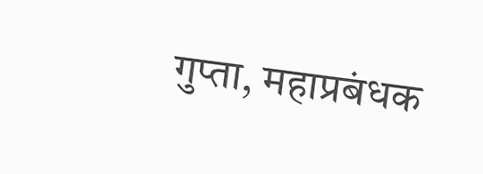गुप्ता, महाप्रबंधक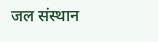जल संस्थान